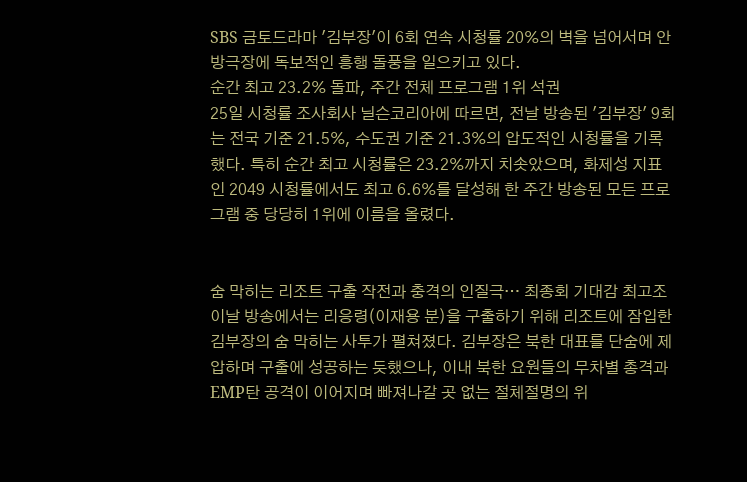SBS 금토드라마 '김부장'이 6회 연속 시청률 20%의 벽을 넘어서며 안방극장에 독보적인 흥행 돌풍을 일으키고 있다.
순간 최고 23.2% 돌파, 주간 전체 프로그램 1위 석권
25일 시청률 조사회사 닐슨코리아에 따르면, 전날 방송된 '김부장' 9회는 전국 기준 21.5%, 수도권 기준 21.3%의 압도적인 시청률을 기록했다. 특히 순간 최고 시청률은 23.2%까지 치솟았으며, 화제성 지표인 2049 시청률에서도 최고 6.6%를 달성해 한 주간 방송된 모든 프로그램 중 당당히 1위에 이름을 올렸다.


숨 막히는 리조트 구출 작전과 충격의 인질극… 최종회 기대감 최고조
이날 방송에서는 리응령(이재용 분)을 구출하기 위해 리조트에 잠입한 김부장의 숨 막히는 사투가 펼쳐졌다. 김부장은 북한 대표를 단숨에 제압하며 구출에 성공하는 듯했으나, 이내 북한 요원들의 무차별 총격과 EMP탄 공격이 이어지며 빠져나갈 곳 없는 절체절명의 위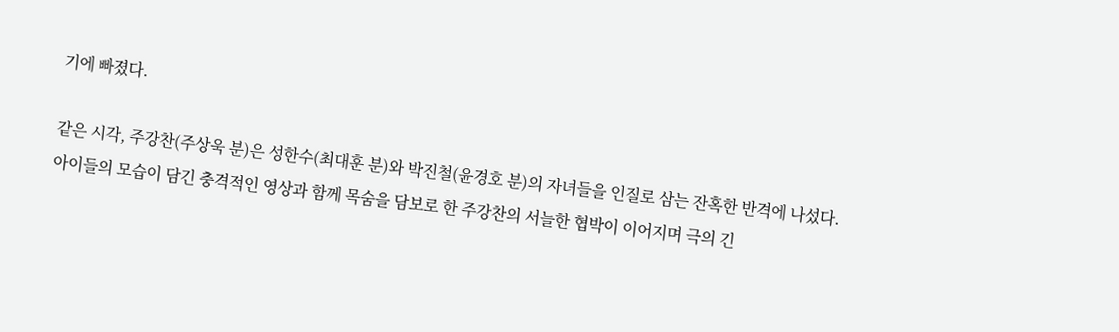기에 빠졌다.

같은 시각, 주강찬(주상욱 분)은 성한수(최대훈 분)와 박진철(윤경호 분)의 자녀들을 인질로 삼는 잔혹한 반격에 나섰다. 아이들의 모습이 담긴 충격적인 영상과 함께 목숨을 담보로 한 주강찬의 서늘한 협박이 이어지며 극의 긴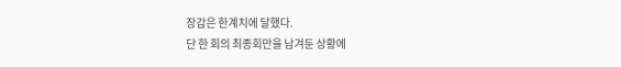장감은 한계치에 달했다.
단 한 회의 최종회만을 남겨둔 상황에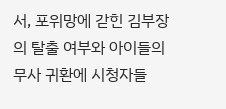서, 포위망에 갇힌 김부장의 탈출 여부와 아이들의 무사 귀환에 시청자들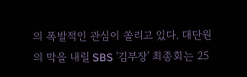의 폭발적인 관심이 쏠리고 있다. 대단원의 막을 내릴 SBS '김부장' 최종회는 25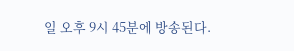일 오후 9시 45분에 방송된다.